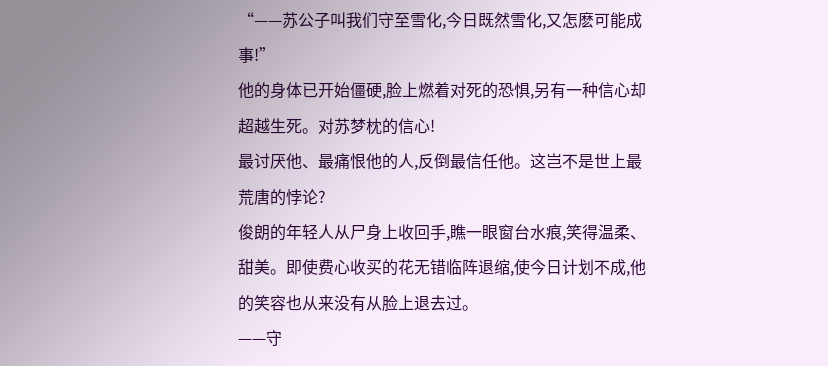“——苏公子叫我们守至雪化,今日既然雪化,又怎麽可能成事!”
他的身体已开始僵硬,脸上燃着对死的恐惧,另有一种信心却超越生死。对苏梦枕的信心!
最讨厌他、最痛恨他的人,反倒最信任他。这岂不是世上最荒唐的悖论?
俊朗的年轻人从尸身上收回手,瞧一眼窗台水痕,笑得温柔、甜美。即使费心收买的花无错临阵退缩,使今日计划不成,他的笑容也从来没有从脸上退去过。
——守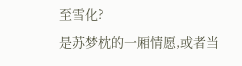至雪化?
是苏梦枕的一厢情愿,或者当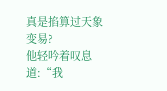真是掐算过天象变易?
他轻吟着叹息道:“我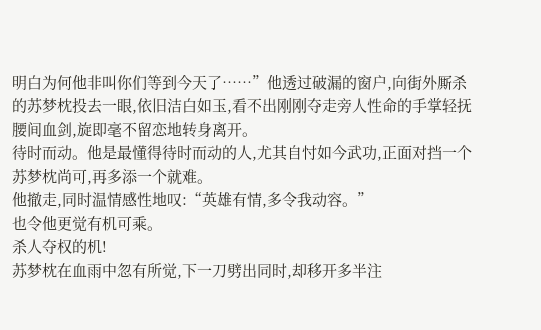明白为何他非叫你们等到今天了……”他透过破漏的窗户,向街外厮杀的苏梦枕投去一眼,依旧洁白如玉,看不出刚刚夺走旁人性命的手掌轻抚腰间血剑,旋即毫不留恋地转身离开。
待时而动。他是最懂得待时而动的人,尤其自忖如今武功,正面对挡一个苏梦枕尚可,再多添一个就难。
他撤走,同时温情感性地叹:“英雄有情,多令我动容。”
也令他更觉有机可乘。
杀人夺权的机!
苏梦枕在血雨中忽有所觉,下一刀劈出同时,却移开多半注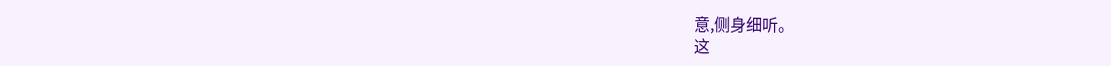意,侧身细听。
这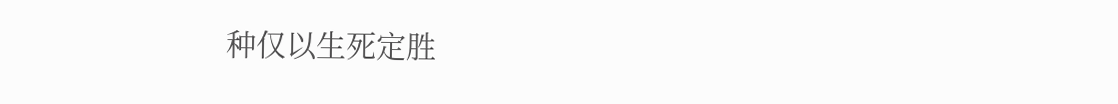种仅以生死定胜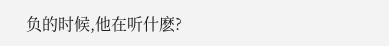负的时候,他在听什麽?